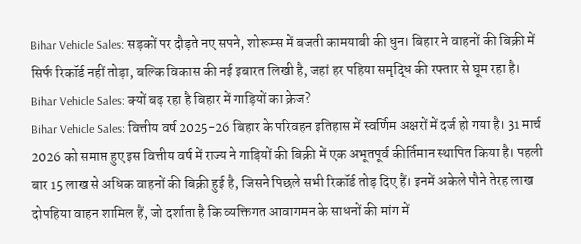Bihar Vehicle Sales: सड़कों पर दौड़ते नए सपने, शोरूम्स में बजती कामयाबी की धुन। बिहार ने वाहनों की बिक्री में सिर्फ रिकॉर्ड नहीं तोड़ा, बल्कि विकास की नई इबारत लिखी है, जहां हर पहिया समृद्धि की रफ्तार से घूम रहा है।
Bihar Vehicle Sales: क्यों बढ़ रहा है बिहार में गाड़ियों का क्रेज?
Bihar Vehicle Sales: वित्तीय वर्ष 2025-26 बिहार के परिवहन इतिहास में स्वर्णिम अक्षरों में दर्ज हो गया है। 31 मार्च 2026 को समाप्त हुए इस वित्तीय वर्ष में राज्य ने गाड़ियों की बिक्री में एक अभूतपूर्व कीर्तिमान स्थापित किया है। पहली बार 15 लाख से अधिक वाहनों की बिक्री हुई है, जिसने पिछले सभी रिकॉर्ड तोड़ दिए हैं। इनमें अकेले पौने तेरह लाख दोपहिया वाहन शामिल हैं, जो दर्शाता है कि व्यक्तिगत आवागमन के साधनों की मांग में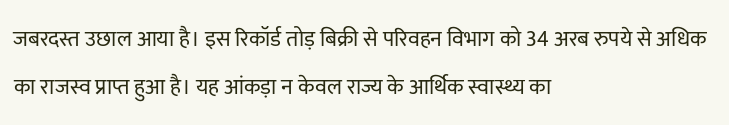जबरदस्त उछाल आया है। इस रिकॉर्ड तोड़ बिक्री से परिवहन विभाग को 34 अरब रुपये से अधिक का राजस्व प्राप्त हुआ है। यह आंकड़ा न केवल राज्य के आर्थिक स्वास्थ्य का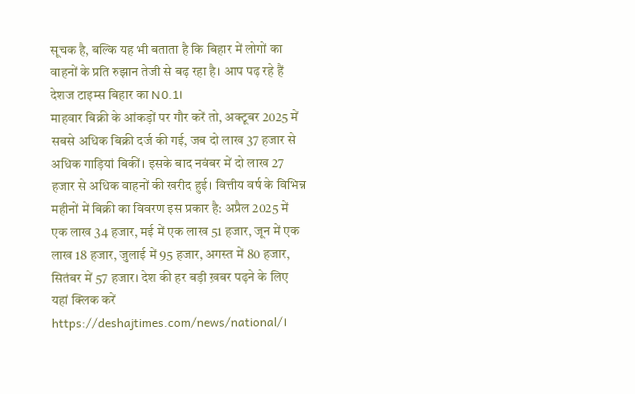सूचक है, बल्कि यह भी बताता है कि बिहार में लोगों का वाहनों के प्रति रुझान तेजी से बढ़ रहा है। आप पढ़ रहे हैं देशज टाइम्स बिहार का N0.1।
माहवार बिक्री के आंकड़ों पर गौर करें तो, अक्टूबर 2025 में सबसे अधिक बिक्री दर्ज की गई, जब दो लाख 37 हजार से अधिक गाड़ियां बिकीं। इसके बाद नवंबर में दो लाख 27 हजार से अधिक वाहनों की खरीद हुई। वित्तीय वर्ष के विभिन्न महीनों में बिक्री का विवरण इस प्रकार है: अप्रैल 2025 में एक लाख 34 हजार, मई में एक लाख 51 हजार, जून में एक लाख 18 हजार, जुलाई में 95 हजार, अगस्त में 80 हजार, सितंबर में 57 हजार। देश की हर बड़ी ख़बर पढ़ने के लिए यहां क्लिक करें https://deshajtimes.com/news/national/।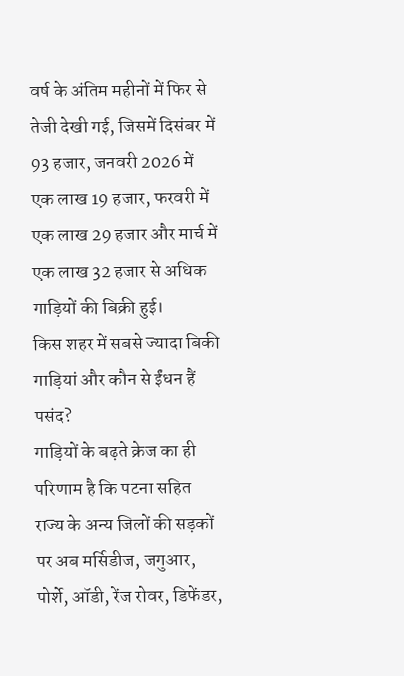वर्ष के अंतिम महीनों में फिर से तेजी देखी गई, जिसमें दिसंबर में 93 हजार, जनवरी 2026 में एक लाख 19 हजार, फरवरी में एक लाख 29 हजार और मार्च में एक लाख 32 हजार से अधिक गाड़ियों की बिक्री हुई।
किस शहर में सबसे ज्यादा बिकी गाड़ियां और कौन से ईंधन हैं पसंद?
गाड़ियों के बढ़ते क्रेज का ही परिणाम है कि पटना सहित राज्य के अन्य जिलों की सड़कों पर अब मर्सिडीज, जगुआर, पोर्शे, ऑडी, रेंज रोवर, डिफेंडर,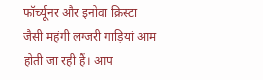फॉर्च्यूनर और इनोवा क्रिस्टा जैसी महंगी लग्जरी गाड़ियां आम होती जा रही हैं। आप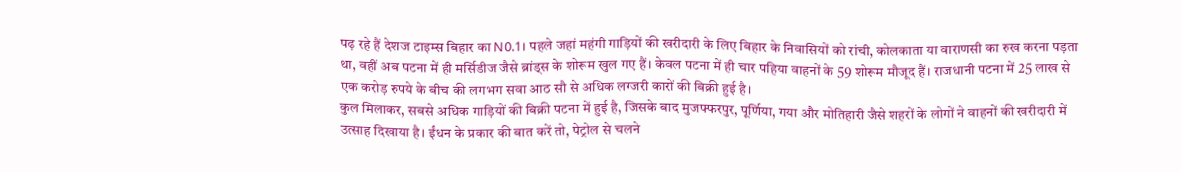पढ़ रहे हैं देशज टाइम्स बिहार का N0.1। पहले जहां महंगी गाड़ियों की खरीदारी के लिए बिहार के निवासियों को रांची, कोलकाता या वाराणसी का रुख करना पड़ता था, वहीं अब पटना में ही मर्सिडीज जैसे ब्रांड्स के शोरूम खुल गए हैं। केवल पटना में ही चार पहिया वाहनों के 59 शोरूम मौजूद हैं। राजधानी पटना में 25 लाख से एक करोड़ रुपये के बीच की लगभग सवा आठ सौ से अधिक लग्जरी कारों की बिक्री हुई है।
कुल मिलाकर, सबसे अधिक गाड़ियों की बिक्री पटना में हुई है, जिसके बाद मुजफ्फरपुर, पूर्णिया, गया और मोतिहारी जैसे शहरों के लोगों ने वाहनों की खरीदारी में उत्साह दिखाया है। ईंधन के प्रकार की बात करें तो, पेट्रोल से चलने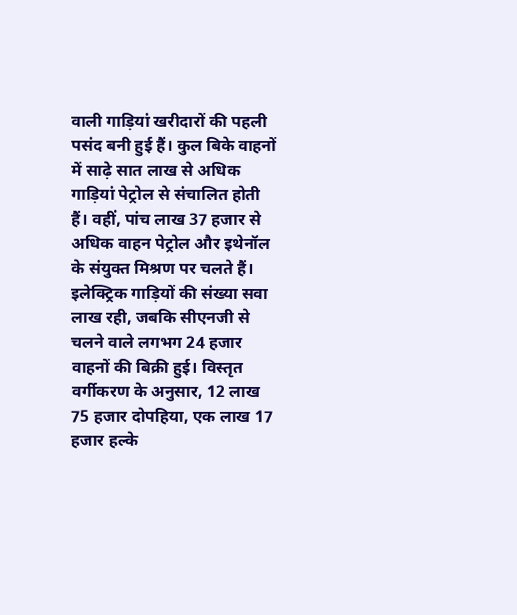वाली गाड़ियां खरीदारों की पहली पसंद बनी हुई हैं। कुल बिके वाहनों में साढ़े सात लाख से अधिक गाड़ियां पेट्रोल से संचालित होती हैं। वहीं, पांच लाख 37 हजार से अधिक वाहन पेट्रोल और इथेनॉल के संयुक्त मिश्रण पर चलते हैं। इलेक्ट्रिक गाड़ियों की संख्या सवा लाख रही, जबकि सीएनजी से चलने वाले लगभग 24 हजार वाहनों की बिक्री हुई। विस्तृत वर्गीकरण के अनुसार, 12 लाख 75 हजार दोपहिया, एक लाख 17 हजार हल्के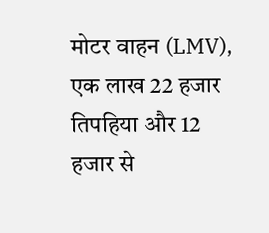मोटर वाहन (LMV), एक लाख 22 हजार तिपहिया और 12 हजार से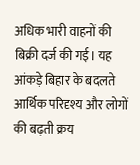अधिक भारी वाहनों की बिक्री दर्ज की गई। यह आंकड़े बिहार के बदलते आर्थिक परिदृश्य और लोगों की बढ़ती क्रय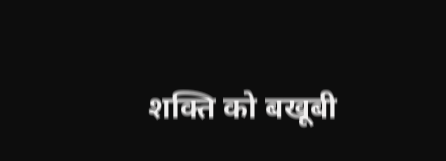शक्ति को बखूबी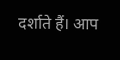दर्शाते हैं। आप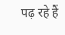पढ़ रहे हैं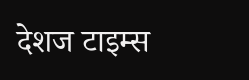देशज टाइम्स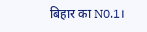बिहार का N0.1।